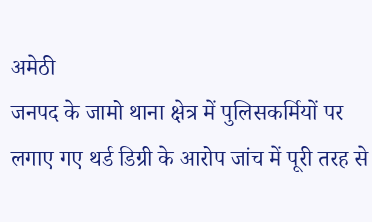अमेठी
जनपद के जामो थाना क्षेत्र में पुलिसकर्मियों पर लगाए गए थर्ड डिग्री के आरोप जांच में पूरी तरह से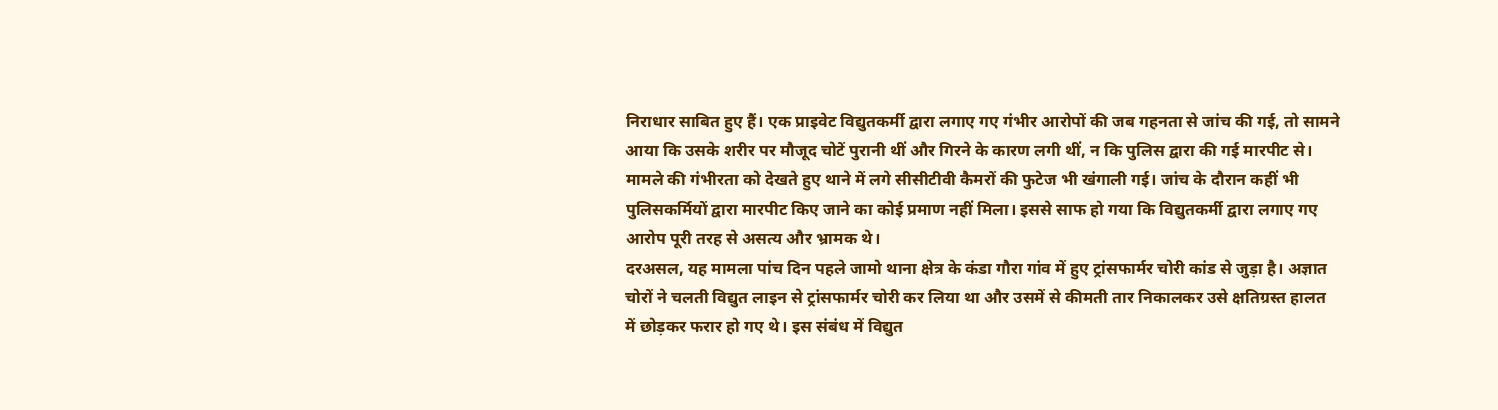निराधार साबित हुए हैं। एक प्राइवेट विद्युतकर्मी द्वारा लगाए गए गंभीर आरोपों की जब गहनता से जांच की गई, तो सामने आया कि उसके शरीर पर मौजूद चोटें पुरानी थीं और गिरने के कारण लगी थीं, न कि पुलिस द्वारा की गई मारपीट से।
मामले की गंभीरता को देखते हुए थाने में लगे सीसीटीवी कैमरों की फुटेज भी खंगाली गई। जांच के दौरान कहीं भी पुलिसकर्मियों द्वारा मारपीट किए जाने का कोई प्रमाण नहीं मिला। इससे साफ हो गया कि विद्युतकर्मी द्वारा लगाए गए आरोप पूरी तरह से असत्य और भ्रामक थे।
दरअसल, यह मामला पांच दिन पहले जामो थाना क्षेत्र के कंडा गौरा गांव में हुए ट्रांसफार्मर चोरी कांड से जुड़ा है। अज्ञात चोरों ने चलती विद्युत लाइन से ट्रांसफार्मर चोरी कर लिया था और उसमें से कीमती तार निकालकर उसे क्षतिग्रस्त हालत में छोड़कर फरार हो गए थे। इस संबंध में विद्युत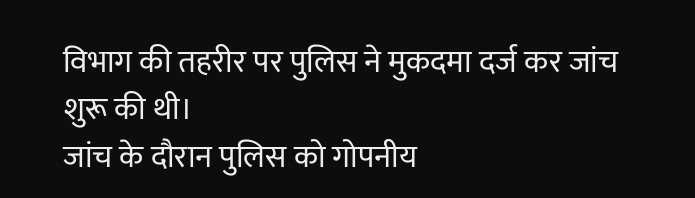विभाग की तहरीर पर पुलिस ने मुकदमा दर्ज कर जांच शुरू की थी।
जांच के दौरान पुलिस को गोपनीय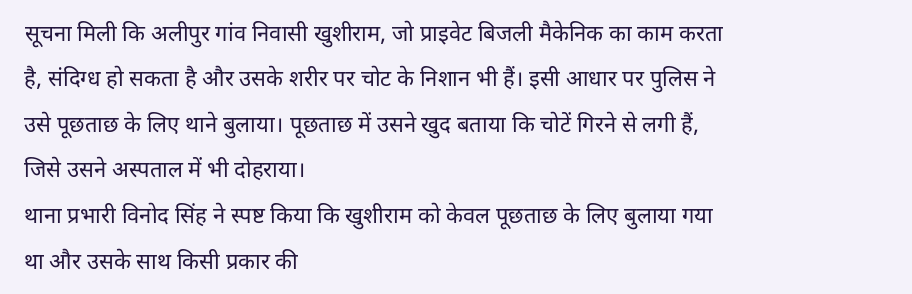सूचना मिली कि अलीपुर गांव निवासी खुशीराम, जो प्राइवेट बिजली मैकेनिक का काम करता है, संदिग्ध हो सकता है और उसके शरीर पर चोट के निशान भी हैं। इसी आधार पर पुलिस ने उसे पूछताछ के लिए थाने बुलाया। पूछताछ में उसने खुद बताया कि चोटें गिरने से लगी हैं, जिसे उसने अस्पताल में भी दोहराया।
थाना प्रभारी विनोद सिंह ने स्पष्ट किया कि खुशीराम को केवल पूछताछ के लिए बुलाया गया था और उसके साथ किसी प्रकार की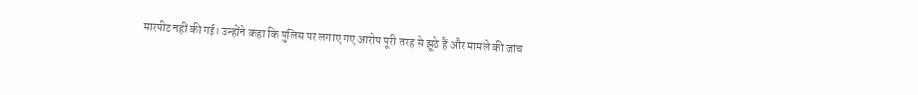मारपीट नहीं की गई। उन्होंने कहा कि पुलिस पर लगाए गए आरोप पूरी तरह से झूठे हैं और मामले की जांच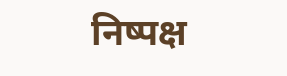निष्पक्ष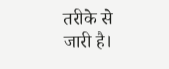तरीके से जारी है।